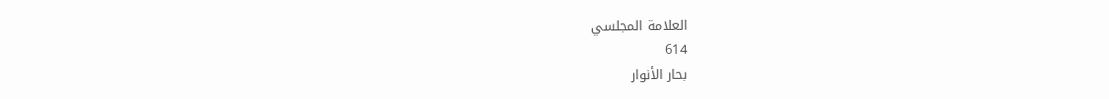العلامة المجلسي
614
بحار الأنوار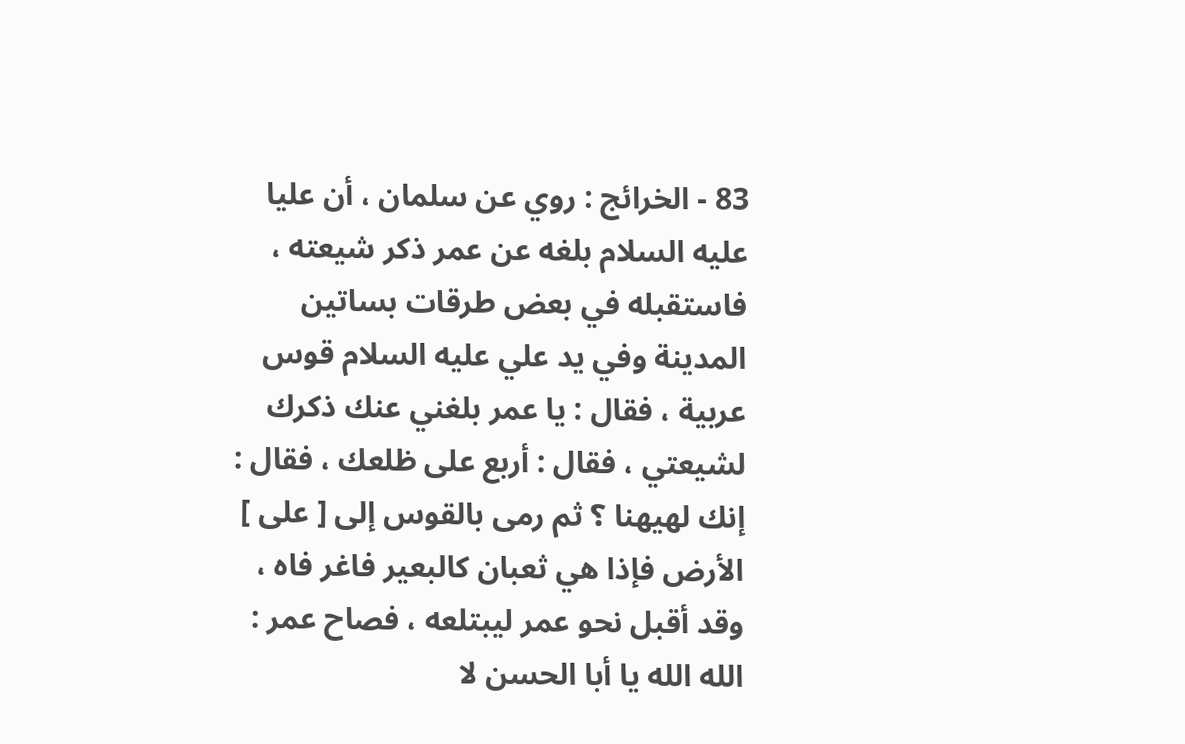83 - الخرائج : روي عن سلمان ، أن عليا عليه السلام بلغه عن عمر ذكر شيعته ، فاستقبله في بعض طرقات بساتين المدينة وفي يد علي عليه السلام قوس عربية ، فقال : يا عمر بلغني عنك ذكرك لشيعتي ، فقال : أربع على ظلعك ، فقال : إنك لهيهنا ؟ ثم رمى بالقوس إلى [ على ] الأرض فإذا هي ثعبان كالبعير فاغر فاه ، وقد أقبل نحو عمر ليبتلعه ، فصاح عمر : الله الله يا أبا الحسن لا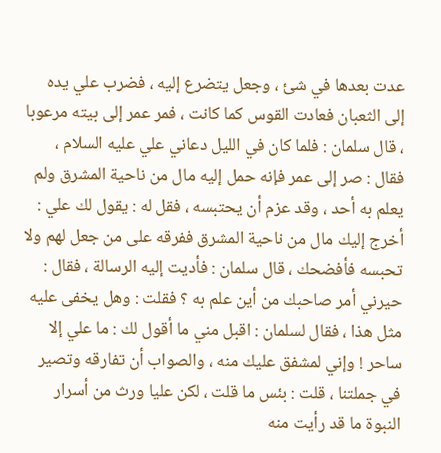عدت بعدها في شئ ، وجعل يتضرع إليه ، فضرب علي يده إلى الثعبان فعادت القوس كما كانت ، فمر عمر إلى بيته مرعوبا ، قال سلمان : فلما كان في الليل دعاني علي عليه السلام ، فقال : صر إلى عمر فإنه حمل إليه مال من ناحية المشرق ولم يعلم به أحد ، وقد عزم أن يحتبسه ، فقل له : يقول لك علي : أخرج إليك مال من ناحية المشرق ففرقه على من جعل لهم ولا تحبسه فأفضحك ، قال سلمان : فأديت إليه الرسالة ، فقال : حيرني أمر صاحبك من أين علم به ؟ فقلت : وهل يخفى عليه مثل هذا ، فقال لسلمان : اقبل مني ما أقول لك : ما علي إلا ساحر ! وإني لمشفق عليك منه ، والصواب أن تفارقه وتصير في جملتنا ، قلت : بئس ما قلت ، لكن عليا ورث من أسرار النبوة ما قد رأيت منه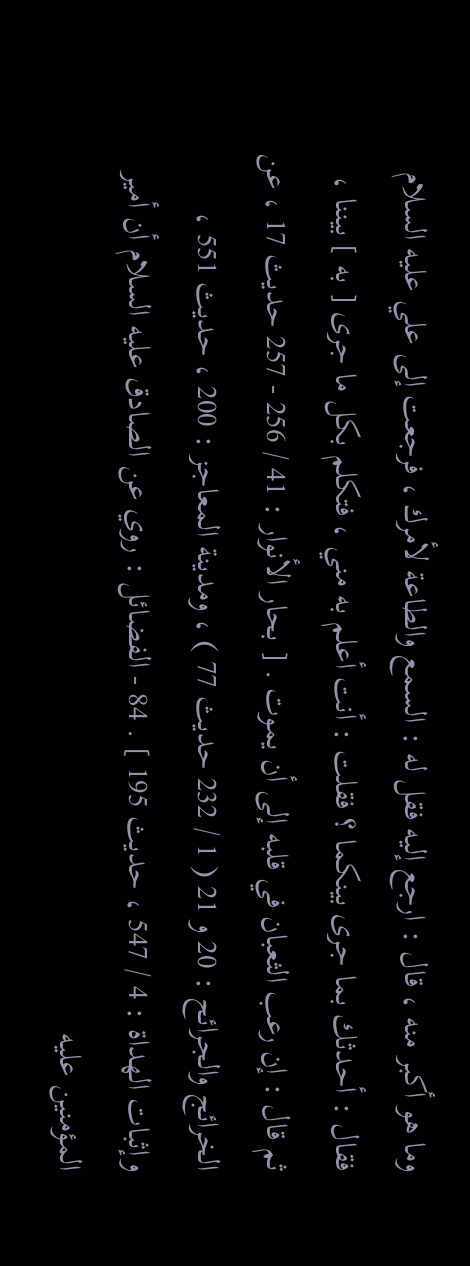وما هو أكبر منه ، قال : ارجع إليه فقل له : السمع والطاعة لأمرك ، فرجعت إلى علي عليه السلام فقال : أحدثك بما جرى بينكما ؟ فقلت : أنت أعلم به مني ، فتكلم بكل ما جرى [ به ] بيننا ، ثم قال : إن رعب الثعبان في قلبه إلى أن يموت . [ بحار الأنوار : 41 / 256 - 257 حديث 17 ، عن الخرائج والجرائح : 20 و 21 ( 1 / 232 حديث 77 ) ، ومدينة المعاجز : 200 ، حديث 551 ، وإثبات الهداة : 4 / 547 ، حديث 195 ] . 84 - الفضائل : روي عن الصادق عليه السلام أن أمير المؤمنين عليه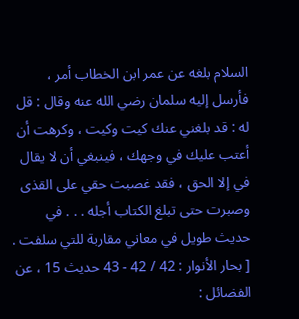السلام بلغه عن عمر ابن الخطاب أمر ، فأرسل إليه سلمان رضي الله عنه وقال : قل له : قد بلغني عنك كيت وكيت ، وكرهت أن أعتب عليك في وجهك ، فينبغي أن لا يقال في إلا الحق ، فقد غصبت حقي على القذى وصبرت حتى تبلغ الكتاب أجله . . . في حديث طويل في معاني مقاربة للتي سلفت . [ بحار الأنوار : 42 / 42 - 43 حديث 15 ، عن الفضائل :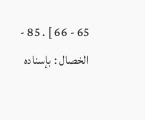65 - 66 ] . 85 - الخصال : بإسناده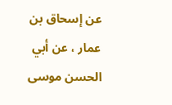عن إسحاق بن عمار ، عن أبي الحسن موسى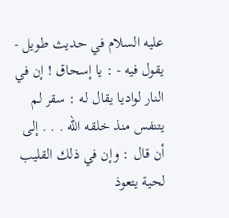عليه السلام في حديث طويل - يقول فيه - : يا إسحاق ! إن في النار لواديا يقال له : سقر لم يتنفس منذ خلقه الله . . . إلى أن قال : وإن في ذلك القليب لحية يتعوذ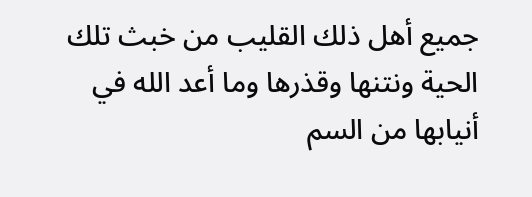جميع أهل ذلك القليب من خبث تلك الحية ونتنها وقذرها وما أعد الله في أنيابها من السم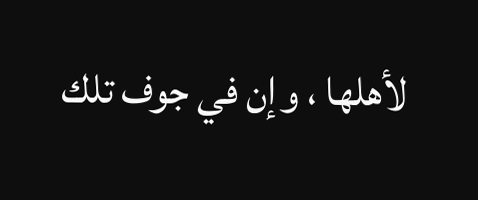لأهلها ، وإن في جوف تلك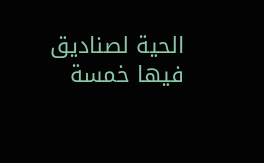الحية لصناديق فيها خمسة